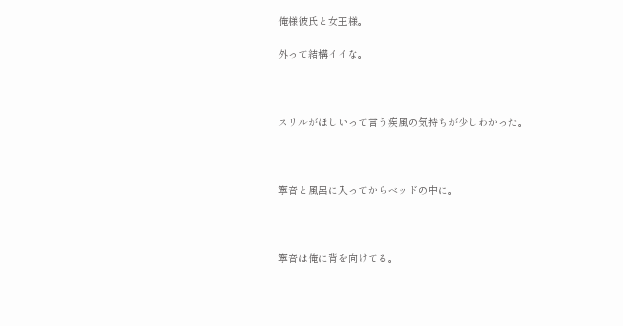俺様彼氏と女王様。

外って結構イイな。



スリルがほしいって言う疾風の気持ちが少しわかった。



寧音と風呂に入ってからベッドの中に。



寧音は俺に背を向けてる。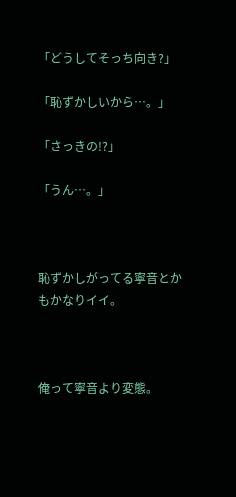「どうしてそっち向き?」

「恥ずかしいから…。」

「さっきの!?」

「うん…。」



恥ずかしがってる寧音とかもかなりイイ。



俺って寧音より変態。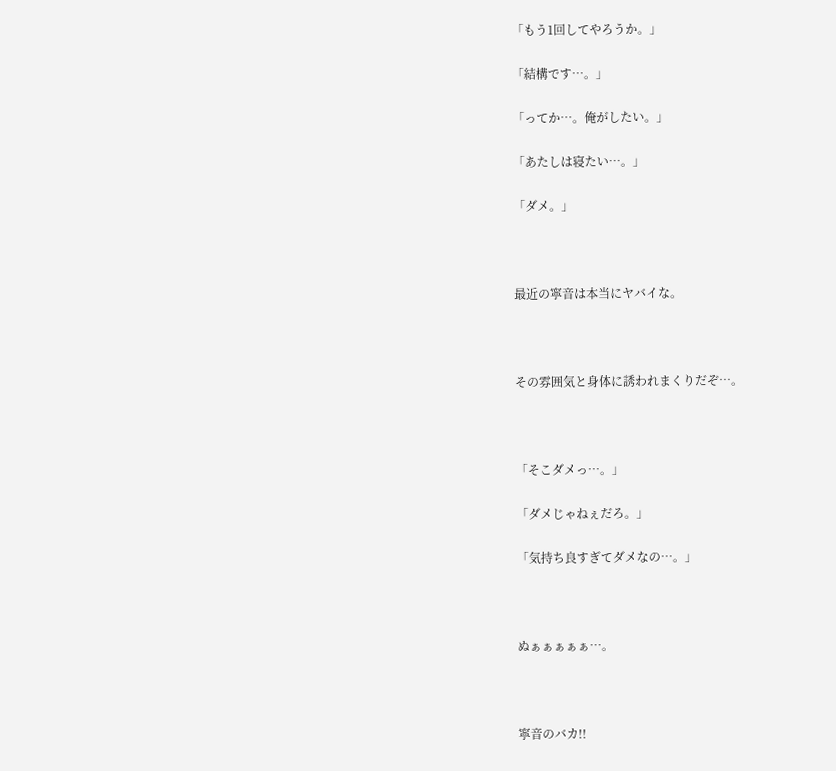「もう1回してやろうか。」

「結構です…。」

「ってか…。俺がしたい。」

「あたしは寝たい…。」

「ダメ。」



最近の寧音は本当にヤバイな。



その雰囲気と身体に誘われまくりだぞ…。



「そこダメっ…。」

「ダメじゃねぇだろ。」

「気持ち良すぎてダメなの…。」



ぬぁぁぁぁぁ…。



寧音のバカ!!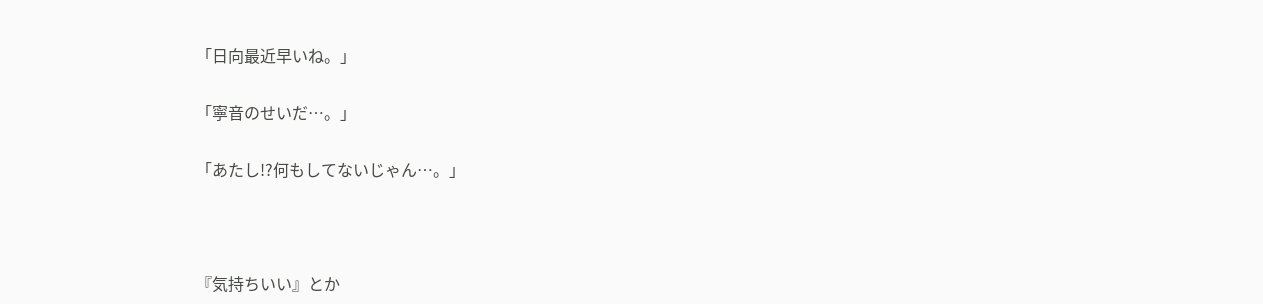「日向最近早いね。」

「寧音のせいだ…。」

「あたし!?何もしてないじゃん…。」



『気持ちいい』とか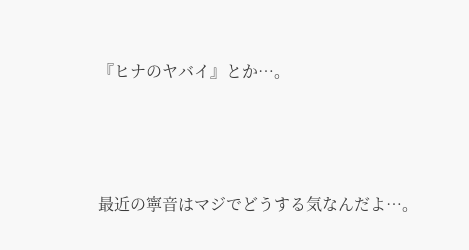『ヒナのヤバイ』とか…。



最近の寧音はマジでどうする気なんだよ…。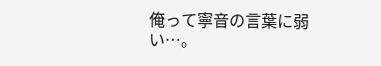俺って寧音の言葉に弱い…。